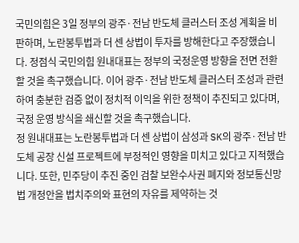국민의힘은 3일 정부의 광주·전남 반도체 클러스터 조성 계획을 비판하며, 노란봉투법과 더 센 상법이 투자를 방해한다고 주장했습니다. 정점식 국민의힘 원내대표는 정부의 국정운영 방향을 전면 전환할 것을 촉구했습니다. 이어 광주·전남 반도체 클러스터 조성과 관련하여 충분한 검증 없이 정치적 이익을 위한 정책이 추진되고 있다며, 국정 운영 방식을 쇄신할 것을 촉구했습니다.
정 원내대표는 노란봉투법과 더 센 상법이 삼성과 SK의 광주·전남 반도체 공장 신설 프로젝트에 부정적인 영향을 미치고 있다고 지적했습니다. 또한, 민주당이 추진 중인 검찰 보완수사권 폐지와 정보통신망법 개정안을 법치주의와 표현의 자유를 제약하는 것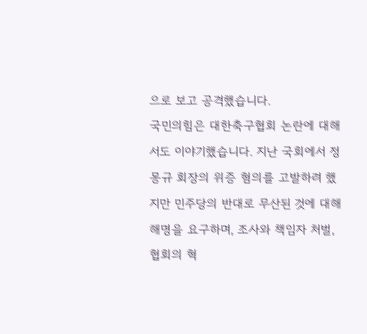으로 보고 공격했습니다.
국민의힘은 대한축구협회 논란에 대해서도 이야기했습니다. 지난 국회에서 정몽규 회장의 위증 혐의를 고발하려 했지만 민주당의 반대로 무산된 것에 대해 해명을 요구하며, 조사와 책임자 처벌, 협회의 혁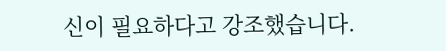신이 필요하다고 강조했습니다.